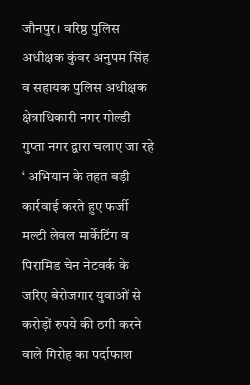जौनपुर। वरिष्ठ पुलिस अधीक्षक कुंवर अनुपम सिंह व सहायक पुलिस अधीक्षक क्षेत्राधिकारी नगर गोल्डी गुप्ता नगर द्वारा चलाए जा रहे ‘ अभियान के तहत बड़ी कार्रवाई करते हुए फर्जी मल्टी लेवल मार्केटिंग व पिरामिड चेन नेटवर्क के जरिए बेरोजगार युवाओं से करोड़ों रुपये की ठगी करने वाले गिरोह का पर्दाफाश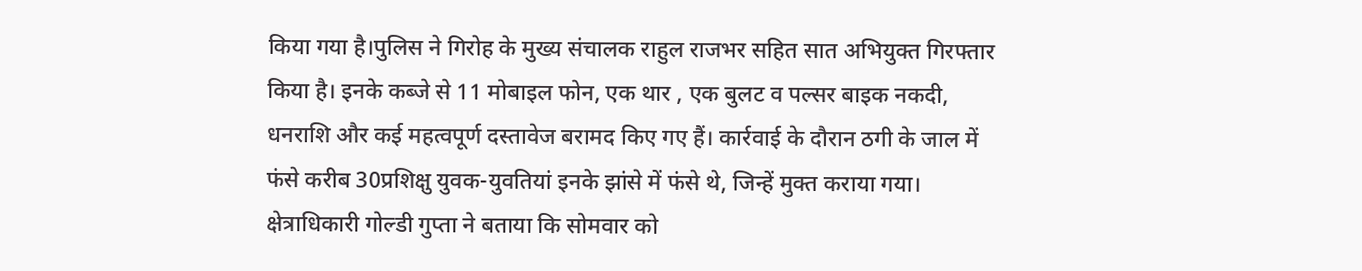किया गया है।पुलिस ने गिरोह के मुख्य संचालक राहुल राजभर सहित सात अभियुक्त गिरफ्तार किया है। इनके कब्जे से 11 मोबाइल फोन, एक थार , एक बुलट व पल्सर बाइक नकदी, धनराशि और कई महत्वपूर्ण दस्तावेज बरामद किए गए हैं। कार्रवाई के दौरान ठगी के जाल में फंसे करीब 30प्रशिक्षु युवक-युवतियां इनके झांसे में फंसे थे, जिन्हें मुक्त कराया गया।
क्षेत्राधिकारी गोल्डी गुप्ता ने बताया कि सोमवार को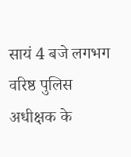सायं 4 बजे लगभग वरिष्ठ पुलिस अधीक्षक के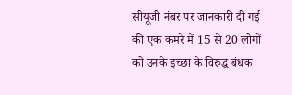सीयूजी नंबर पर जानकारी दी गई की एक कमरे में 15 से 20 लोगों को उनके इच्छा के विरुद्ध बंधक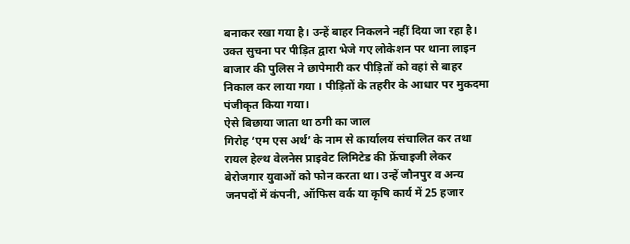बनाकर रखा गया है। उन्हें बाहर निकलने नहीं दिया जा रहा है। उक्त सुचना पर पीड़ित द्वारा भेजे गए लोकेशन पर थाना लाइन बाजार की पुलिस ने छापेमारी कर पीड़ितों को वहां से बाहर निकाल कर लाया गया । पीड़ितों के तहरीर के आधार पर मुकदमा पंजीकृत किया गया।
ऐसे बिछाया जाता था ठगी का जाल
गिरोह ‘एम एस अर्थ’ के नाम से कार्यालय संचालित कर तथा रायल हेल्थ वेलनेस प्राइवेट लिमिटेड की फ्रेंचाइजी लेकर बेरोजगार युवाओं को फोन करता था। उन्हें जौनपुर व अन्य जनपदों में कंपनी, ऑफिस वर्क या कृषि कार्य में 25 हजार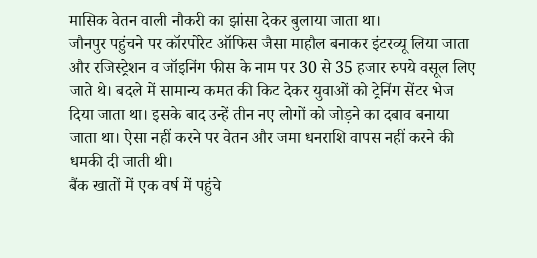मासिक वेतन वाली नौकरी का झांसा देकर बुलाया जाता था।
जौनपुर पहुंचने पर कॉरपोरेट ऑफिस जैसा माहौल बनाकर इंटरव्यू लिया जाता और रजिस्ट्रेशन व जॉइनिंग फीस के नाम पर 30 से 35 हजार रुपये वसूल लिए जाते थे। बदले में सामान्य कमत की किट देकर युवाओं को ट्रेनिंग सेंटर भेज दिया जाता था। इसके बाद उन्हें तीन नए लोगों को जोड़ने का दबाव बनाया जाता था। ऐसा नहीं करने पर वेतन और जमा धनराशि वापस नहीं करने की धमकी दी जाती थी।
बैंक खातों में एक वर्ष में पहुंचे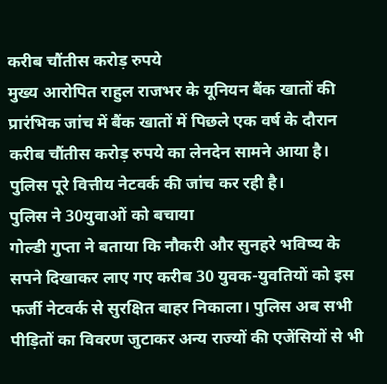करीब चौंतीस करोड़ रुपये
मुख्य आरोपित राहुल राजभर के यूनियन बैंक खातों की प्रारंभिक जांच में बैंक खातों में पिछले एक वर्ष के दौरान करीब चौंतीस करोड़ रुपये का लेनदेन सामने आया है। पुलिस पूरे वित्तीय नेटवर्क की जांच कर रही है।
पुलिस ने 30युवाओं को बचाया
गोल्डी गुप्ता ने बताया कि नौकरी और सुनहरे भविष्य के सपने दिखाकर लाए गए करीब 30 युवक-युवतियों को इस फर्जी नेटवर्क से सुरक्षित बाहर निकाला। पुलिस अब सभी पीड़ितों का विवरण जुटाकर अन्य राज्यों की एजेंसियों से भी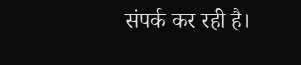संपर्क कर रही है।